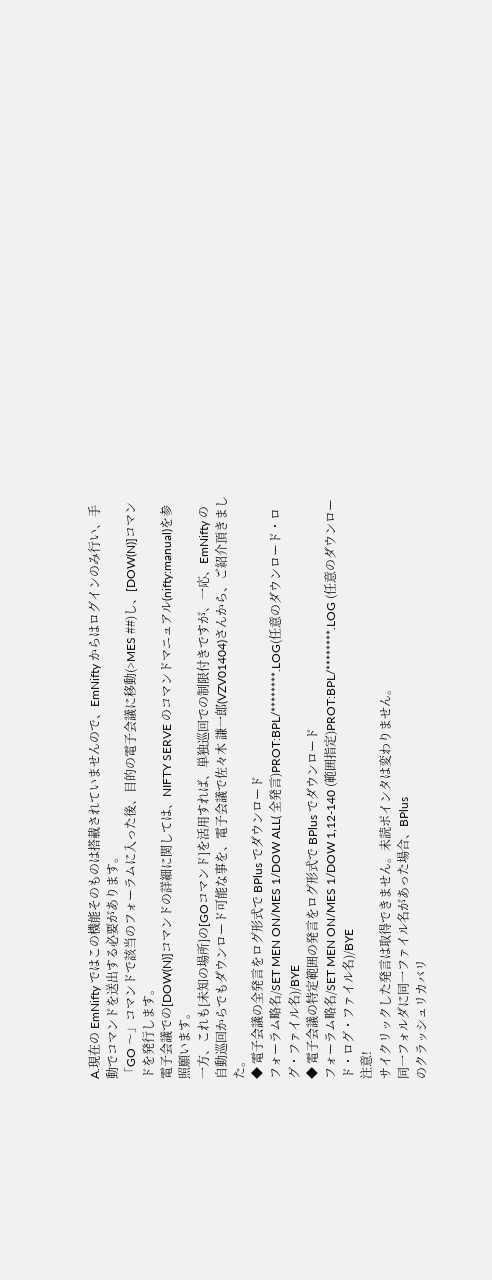A.現在の EmNifty ではこの機能そのものは搭載されていませんので、EmNifty からはログインのみ行い、手動でコマンドを送出する必要があります。
「GO 〜」コマンドで該当のフォーラムに入った後、目的の電子会議に移動(>MES ##)し、[DOW(N)]コマンドを発行します。
電子会議での[DOW(N)]コマンドの詳細に関しては、NIFTY SERVE のコマンドマニュアル(nifty:manual)を参照願います。
一方、これも[未知の場所]の[GOコマンド]を活用すれば、単独巡回での制限付きですが、一応、EmNifty の自動巡回からでもダウンロード可能な事を、電子会議で佐々木 謙一郎(VZV01404)さんから、ご紹介頂きました。
◆ 電子会議の全発言をログ形式で BPlus でダウンロード
フォーラム略名/SET MEN ON/MES 1/DOW ALL( 全発言)PROT:BPL/********.LOG(任意のダウンロード・ログ・ファイル名)/BYE
◆ 電子会議の特定範囲の発言をログ形式で BPlus でダウンロード
フォーラム略名/SET MEN ON/MES 1/DOW 1,12-140 (範囲指定)PROT:BPL/********.LOG (任意のダウンロード・ログ・ファイル名)/BYE
注意!
サイクリックした発言は取得できません。未読ポインタは変わりません。
同一フォルダに同一ファイル名があった場合、BPlus
のクラッシュリカバリ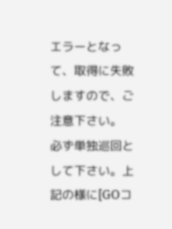エラーとなって、取得に失敗しますので、ご注意下さい。
必ず単独巡回として下さい。上記の様に[GOコ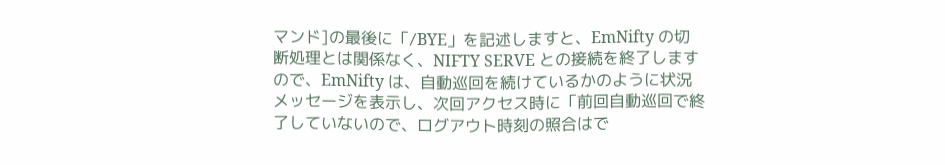マンド]の最後に「/BYE」を記述しますと、EmNifty の切断処理とは関係なく、NIFTY SERVE との接続を終了しますので、EmNifty は、自動巡回を続けているかのように状況メッセージを表示し、次回アクセス時に「前回自動巡回で終了していないので、ログアウト時刻の照合はで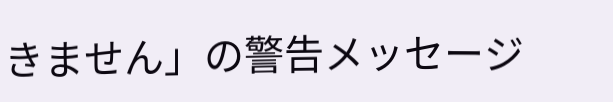きません」の警告メッセージ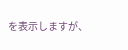を表示しますが、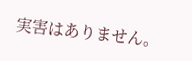実害はありません。